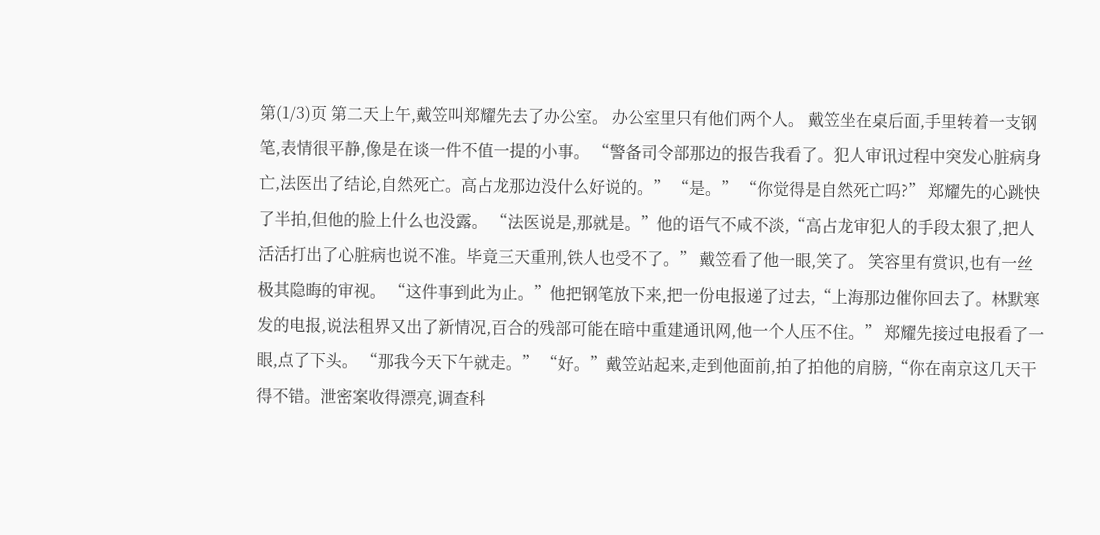第(1/3)页 第二天上午,戴笠叫郑耀先去了办公室。 办公室里只有他们两个人。 戴笠坐在桌后面,手里转着一支钢笔,表情很平静,像是在谈一件不值一提的小事。 “警备司令部那边的报告我看了。犯人审讯过程中突发心脏病身亡,法医出了结论,自然死亡。高占龙那边没什么好说的。” “是。” “你觉得是自然死亡吗?” 郑耀先的心跳快了半拍,但他的脸上什么也没露。 “法医说是,那就是。”他的语气不咸不淡,“高占龙审犯人的手段太狠了,把人活活打出了心脏病也说不准。毕竟三天重刑,铁人也受不了。” 戴笠看了他一眼,笑了。 笑容里有赏识,也有一丝极其隐晦的审视。 “这件事到此为止。”他把钢笔放下来,把一份电报递了过去,“上海那边催你回去了。林默寒发的电报,说法租界又出了新情况,百合的残部可能在暗中重建通讯网,他一个人压不住。” 郑耀先接过电报看了一眼,点了下头。 “那我今天下午就走。” “好。”戴笠站起来,走到他面前,拍了拍他的肩膀,“你在南京这几天干得不错。泄密案收得漂亮,调查科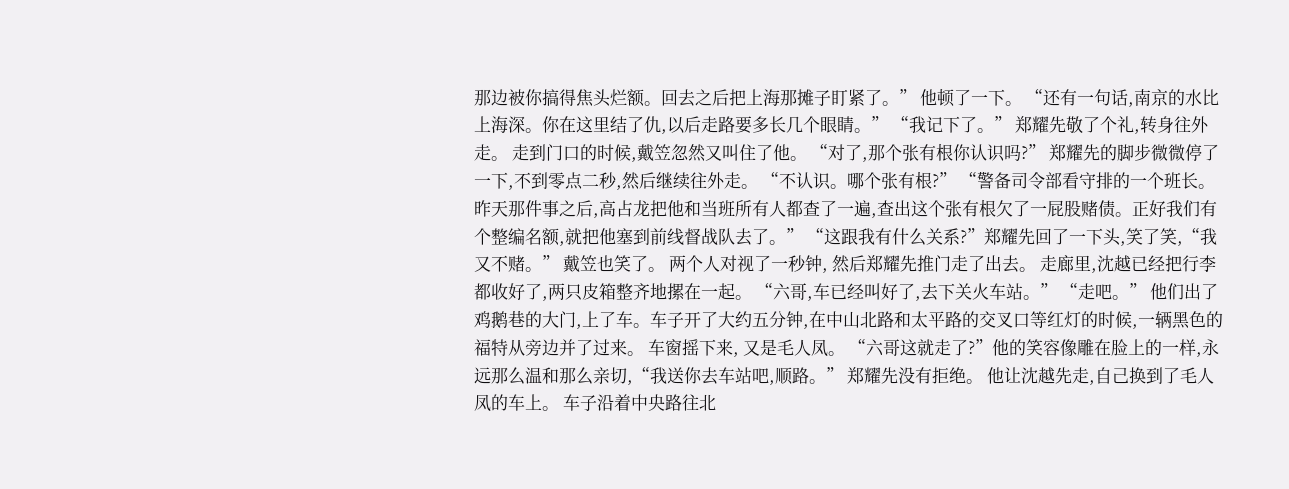那边被你搞得焦头烂额。回去之后把上海那摊子盯紧了。” 他顿了一下。 “还有一句话,南京的水比上海深。你在这里结了仇,以后走路要多长几个眼睛。” “我记下了。” 郑耀先敬了个礼,转身往外走。 走到门口的时候,戴笠忽然又叫住了他。 “对了,那个张有根你认识吗?” 郑耀先的脚步微微停了一下,不到零点二秒,然后继续往外走。 “不认识。哪个张有根?” “警备司令部看守排的一个班长。昨天那件事之后,高占龙把他和当班所有人都查了一遍,查出这个张有根欠了一屁股赌债。正好我们有个整编名额,就把他塞到前线督战队去了。” “这跟我有什么关系?”郑耀先回了一下头,笑了笑,“我又不赌。” 戴笠也笑了。 两个人对视了一秒钟, 然后郑耀先推门走了出去。 走廊里,沈越已经把行李都收好了,两只皮箱整齐地摞在一起。 “六哥,车已经叫好了,去下关火车站。” “走吧。” 他们出了鸡鹅巷的大门,上了车。车子开了大约五分钟,在中山北路和太平路的交叉口等红灯的时候,一辆黑色的福特从旁边并了过来。 车窗摇下来, 又是毛人凤。 “六哥这就走了?”他的笑容像雕在脸上的一样,永远那么温和那么亲切,“我送你去车站吧,顺路。” 郑耀先没有拒绝。 他让沈越先走,自己换到了毛人凤的车上。 车子沿着中央路往北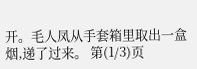开。毛人凤从手套箱里取出一盒烟,递了过来。 第(1/3)页